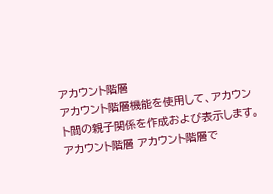アカウント階層
アカウント階層機能を使用して、アカウント間の親子関係を作成および表示します。
アカウント階層 アカウント階層で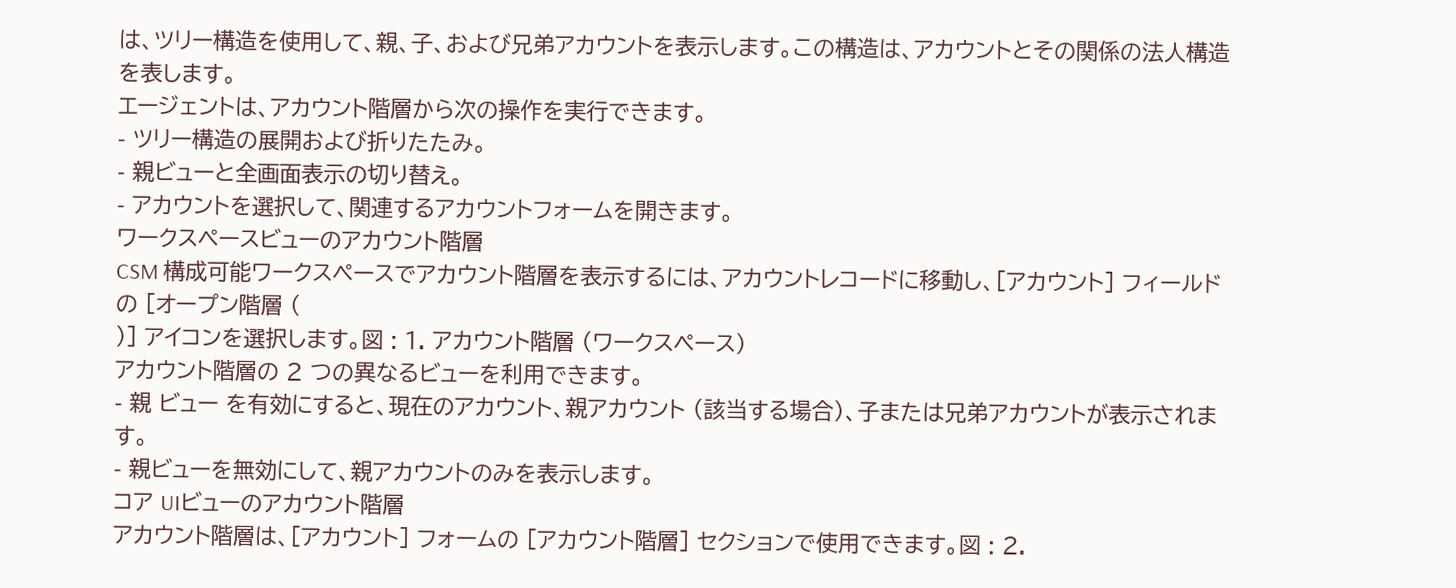は、ツリー構造を使用して、親、子、および兄弟アカウントを表示します。この構造は、アカウントとその関係の法人構造を表します。
エージェントは、アカウント階層から次の操作を実行できます。
- ツリー構造の展開および折りたたみ。
- 親ビューと全画面表示の切り替え。
- アカウントを選択して、関連するアカウントフォームを開きます。
ワークスペースビューのアカウント階層
CSM 構成可能ワークスペースでアカウント階層を表示するには、アカウントレコードに移動し、[アカウント] フィールドの [オープン階層 (
)] アイコンを選択します。図 : 1. アカウント階層 (ワークスペース)
アカウント階層の 2 つの異なるビューを利用できます。
- 親 ビュー を有効にすると、現在のアカウント、親アカウント (該当する場合)、子または兄弟アカウントが表示されます。
- 親ビューを無効にして、親アカウントのみを表示します。
コア UIビューのアカウント階層
アカウント階層は、[アカウント] フォームの [アカウント階層] セクションで使用できます。図 : 2.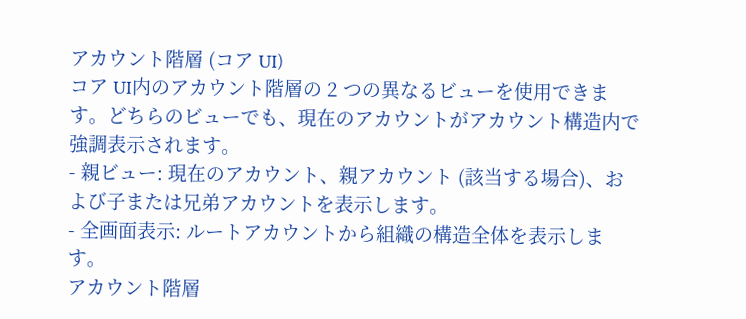アカウント階層 (コア UI)
コア UI内のアカウント階層の 2 つの異なるビューを使用できます。どちらのビューでも、現在のアカウントがアカウント構造内で強調表示されます。
- 親ビュー: 現在のアカウント、親アカウント (該当する場合)、および子または兄弟アカウントを表示します。
- 全画面表示: ルートアカウントから組織の構造全体を表示します。
アカウント階層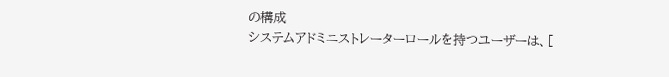の構成
システムアドミニストレーターロールを持つユーザーは、[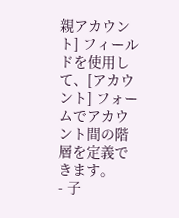親アカウント] フィールドを使用して、[アカウント] フォームでアカウント間の階層を定義できます。
- 子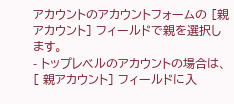アカウントのアカウントフォームの [親アカウント] フィールドで親を選択します。
- トップレベルのアカウントの場合は、[ 親アカウント] フィールドに入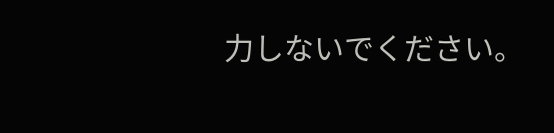力しないでください。